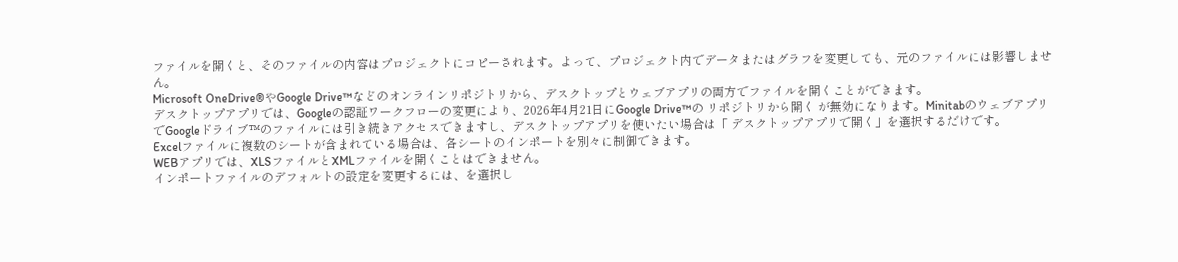ファイルを開くと、そのファイルの内容はプロジェクトにコピーされます。よって、プロジェクト内でデータまたはグラフを変更しても、元のファイルには影響しません。
Microsoft OneDrive®やGoogle Drive™などのオンラインリポジトリから、デスクトップとウェブアプリの両方でファイルを開くことができます。
デスクトップアプリでは、Googleの認証ワークフローの変更により、2026年4月21日にGoogle Drive™の リポジトリから開く が無効になります。MinitabのウェブアプリでGoogleドライブ™のファイルには引き続きアクセスできますし、デスクトップアプリを使いたい場合は「 デスクトップアプリで開く」を選択するだけです。
Excelファイルに複数のシートが含まれている場合は、各シートのインポートを別々に制御できます。
WEBアプリでは、XLSファイルとXMLファイルを開くことはできません。
インポートファイルのデフォルトの設定を変更するには、を選択し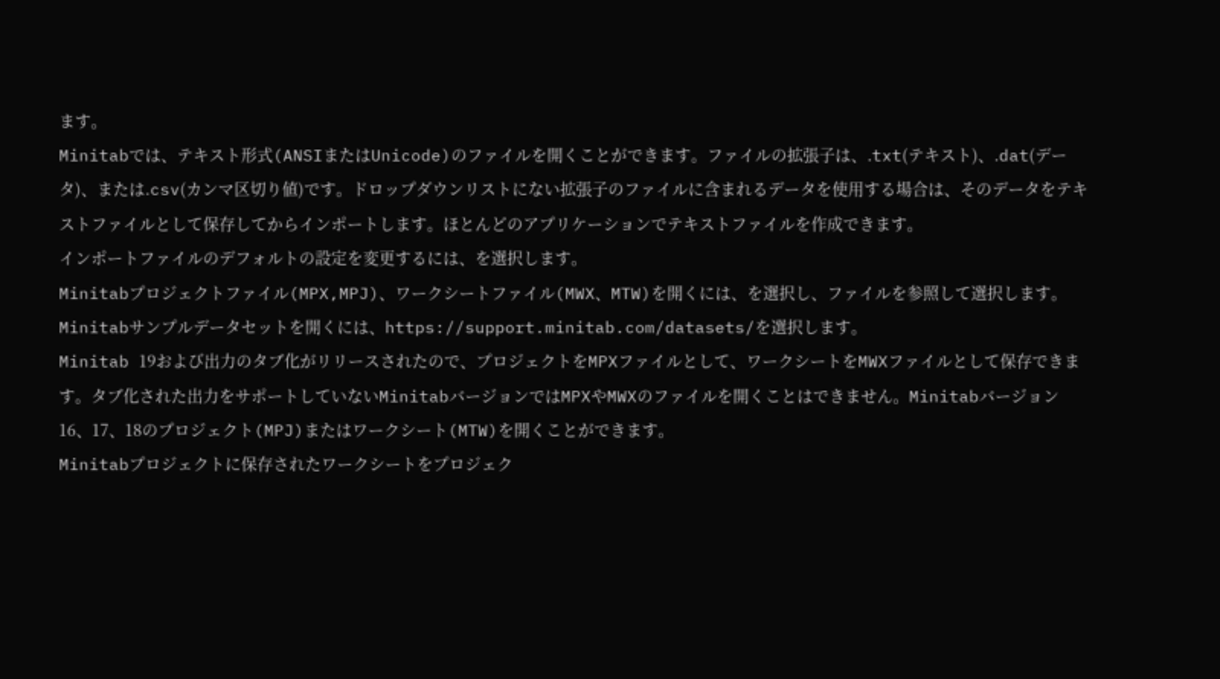ます。
Minitabでは、テキスト形式(ANSIまたはUnicode)のファイルを開くことができます。ファイルの拡張子は、.txt(テキスト)、.dat(データ)、または.csv(カンマ区切り値)です。ドロップダウンリストにない拡張子のファイルに含まれるデータを使用する場合は、そのデータをテキストファイルとして保存してからインポートします。ほとんどのアプリケーションでテキストファイルを作成できます。
インポートファイルのデフォルトの設定を変更するには、を選択します。
Minitabプロジェクトファイル(MPX,MPJ)、ワークシートファイル(MWX、MTW)を開くには、を選択し、ファイルを参照して選択します。
Minitabサンプルデータセットを開くには、https://support.minitab.com/datasets/を選択します。
Minitab 19および出力のタブ化がリリースされたので、プロジェクトをMPXファイルとして、ワークシートをMWXファイルとして保存できます。タブ化された出力をサポートしていないMinitabバージョンではMPXやMWXのファイルを開くことはできません。Minitabバージョン16、17、18のプロジェクト(MPJ)またはワークシート(MTW)を開くことができます。
Minitabプロジェクトに保存されたワークシートをプロジェク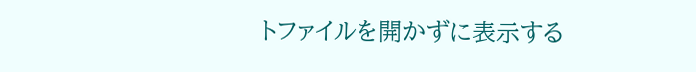トファイルを開かずに表示する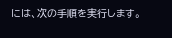には、次の手順を実行します。